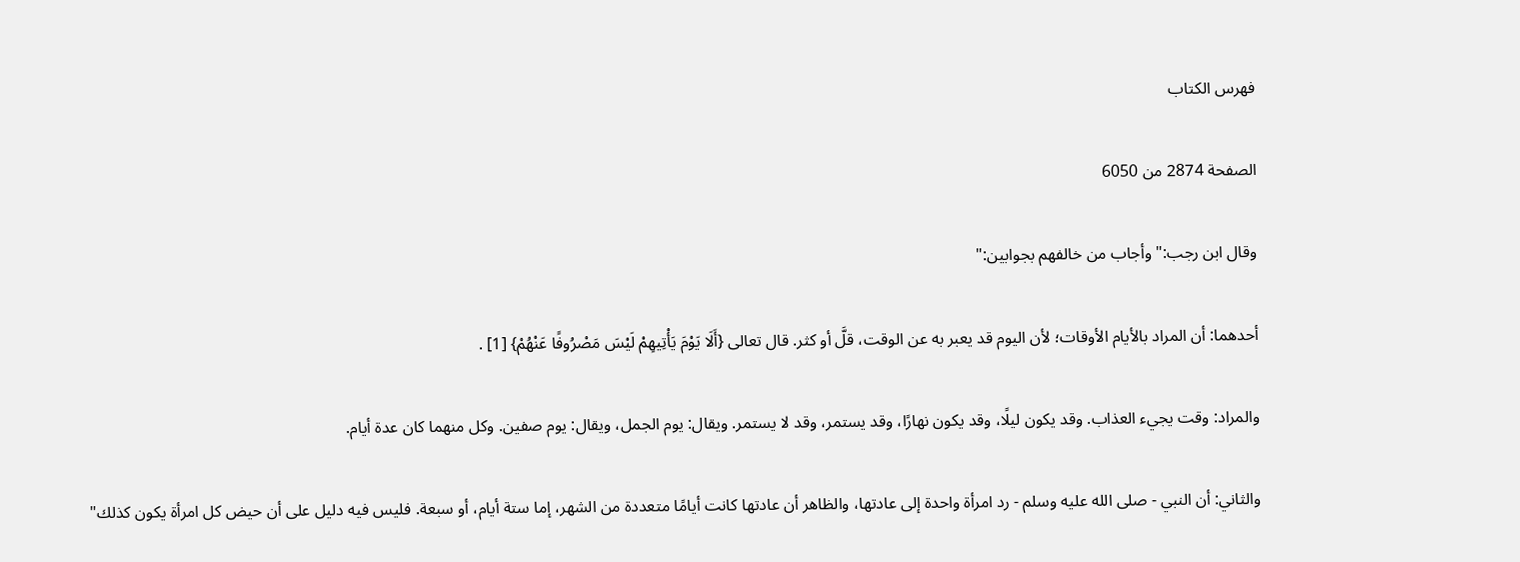فهرس الكتاب

الصفحة 2874 من 6050

وقال ابن رجب:"وأجاب من خالفهم بجوابين:"

أحدهما: أن المراد بالأيام الأوقات؛ لأن اليوم قد يعبر به عن الوقت، قلَّ أو كثر. قال تعالى {أَلَا يَوْمَ يَأْتِيهِمْ لَيْسَ مَصْرُوفًا عَنْهُمْ} [1] .

والمراد: وقت يجيء العذاب. وقد يكون ليلًا، وقد يكون نهارًا، وقد يستمر، وقد لا يستمر. ويقال: يوم الجمل، ويقال: يوم صفين. وكل منهما كان عدة أيام.

والثاني: أن النبي - صلى الله عليه وسلم - رد امرأة واحدة إلى عادتها، والظاهر أن عادتها كانت أيامًا متعددة من الشهر، إما ستة أيام، أو سبعة. فليس فيه دليل على أن حيض كل امرأة يكون كذلك"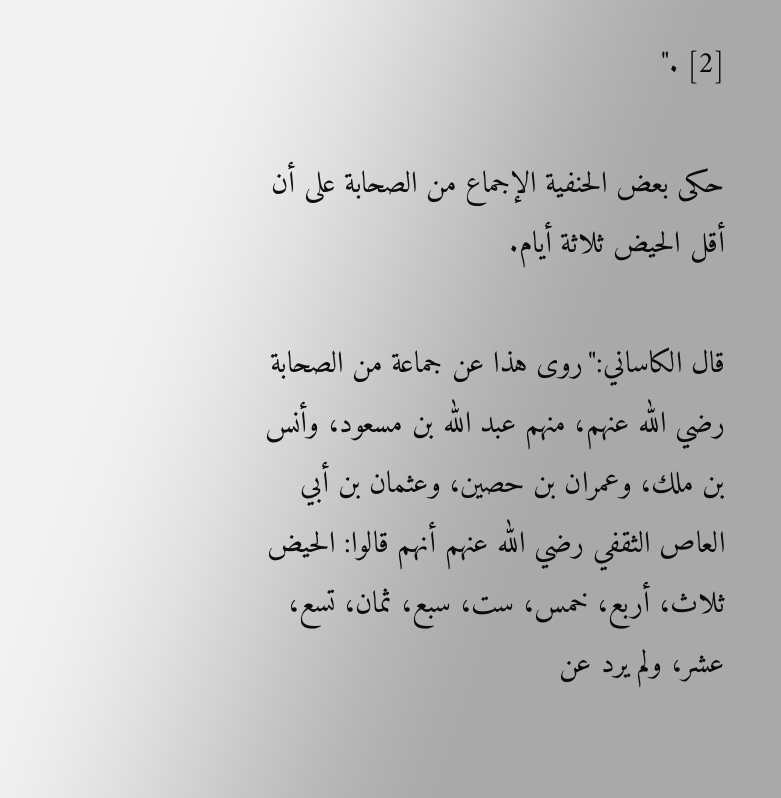[2] ."

حكى بعض الحنفية الإجماع من الصحابة على أن أقل الحيض ثلاثة أيام.

قال الكاساني:"روى هذا عن جماعة من الصحابة رضي الله عنهم، منهم عبد الله بن مسعود، وأنس بن ملك، وعمران بن حصين، وعثمان بن أبي العاص الثقفي رضي الله عنهم أنهم قالوا: الحيض ثلاث، أربع، خمس، ست، سبع، ثمان، تسع، عشر، ولم يرد عن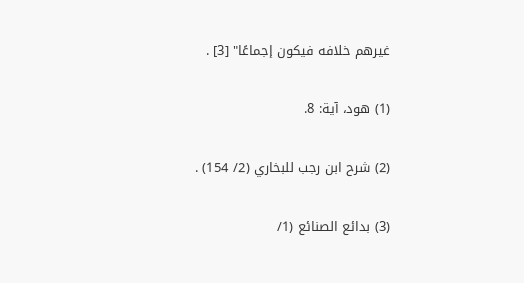غيرهم خلافه فيكون إجماعًا" [3] .

(1) هود، آية: 8.

(2) شرح ابن رجب للبخاري (2/ 154) .

(3) بدائع الصنائع (1/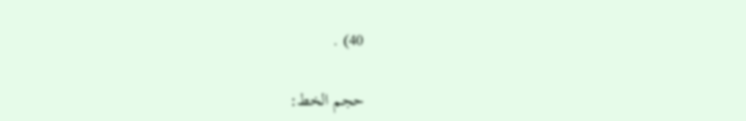40) .

حجم الخط: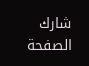شارك الصفحة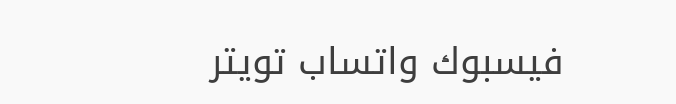فيسبوك واتساب تويتر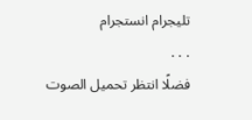تليجرام انستجرام
. . .
فضلًا انتظر تحميل الصوت